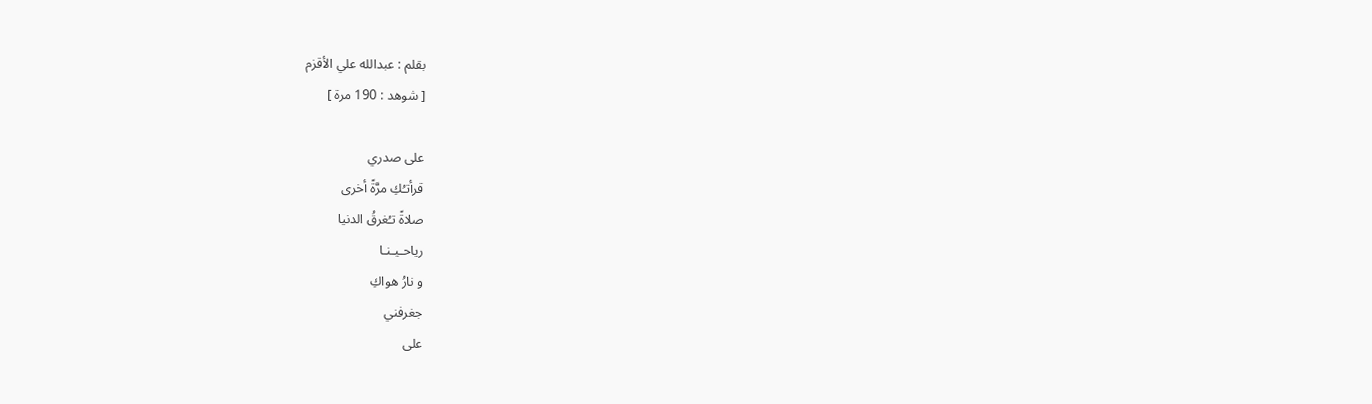بقلم : عبدالله علي الأقزم
[ شوهد : 190 مرة ]

على صدري
قرأتـُكِ مرَّةً أخرى
صلاةً تـُغرقُ الدنيا
رياحـيـنـا
و نارُ هواكِ
جغرفني
على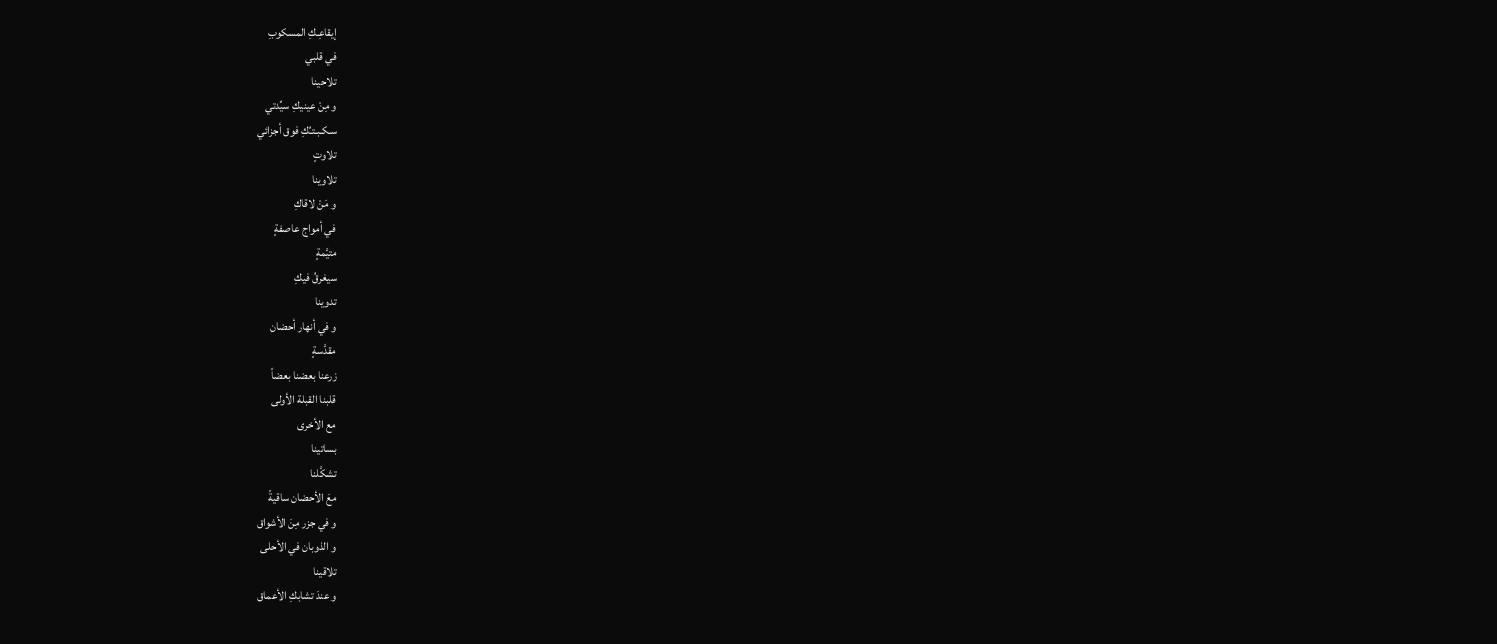إيقاعِـكِ المسكوبِ
في قلبي
تلاحينا
و مِنْ عينيكِ سيِّدتي
سـكـبـتـُكِ فوق أجزائي
تلاوتٍ
تلاوينا
و مَنْ لاقاكِ
في أمواج عاصفةٍ
متيَّمةٍ
سيغرقُ فيكِ
تدوينا
و في أنهار أحضان
مقدَّسةٍ
زرعنا بعضنا بعضاً
قلبنا القبلة الأولى
مع الأخرى
بساتينا
تشكَّلنا
معَ الأحضان ساقيةً
و في جزر مِنَ الأشواق
و الذوبان في الأحلى
تلاقينا
و عندَ تشابكِ الأعماق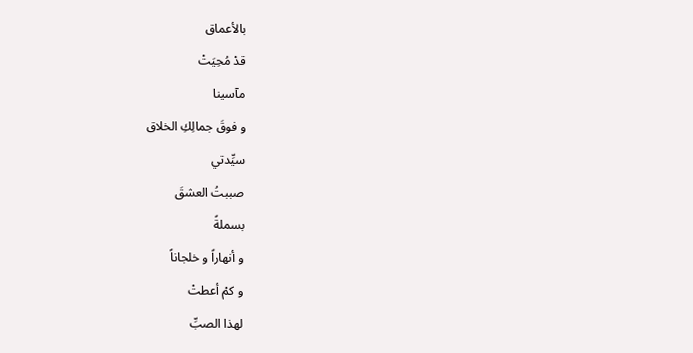بالأعماق
قدْ مُحِيَتْ
مآسينا
و فوقَ جمالِكِ الخلاق
سيِّدتي
صببتُ العشقَ
بسملةً
و أنهاراً و خلجاناً
و كمْ أعطتْ
لهذا الصبِّ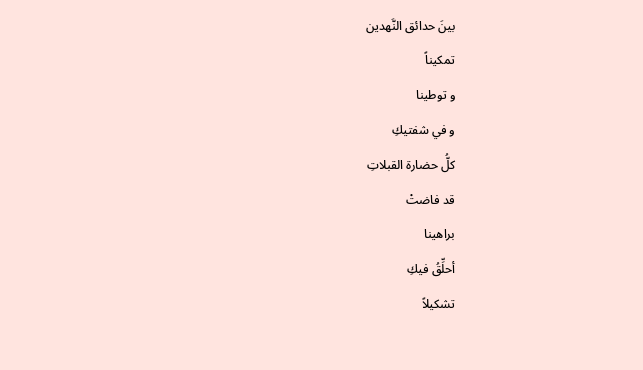بينَ حدائق النَّهدين
تمكيناً
و توطينا
و في شفتيكِ
كلُّ حضارة القبلاتِ
قد فاضتْ
براهينا
أحلِّقُ فيكِ
تشكيلاً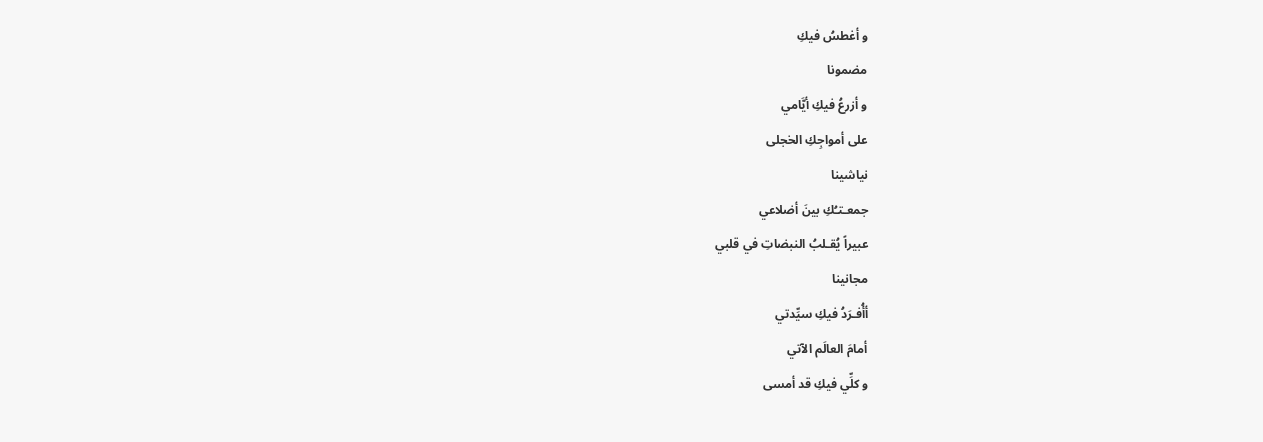و أغطسُ فيكِ
مضمونا
و أزرعُ فيكِ أيَّامي
على أمواجِكِ الخجلى
نياشينا
جمعـتـُكِ بينَ أضلاعي
عبيراً يُقـلبُ النبضاتِ في قلبي
مجانينا
أأُفـرَدُ فيكِ سيِّدتي
أمامَ العالَم الآتي
و كلِّي فيكِ قد أمسى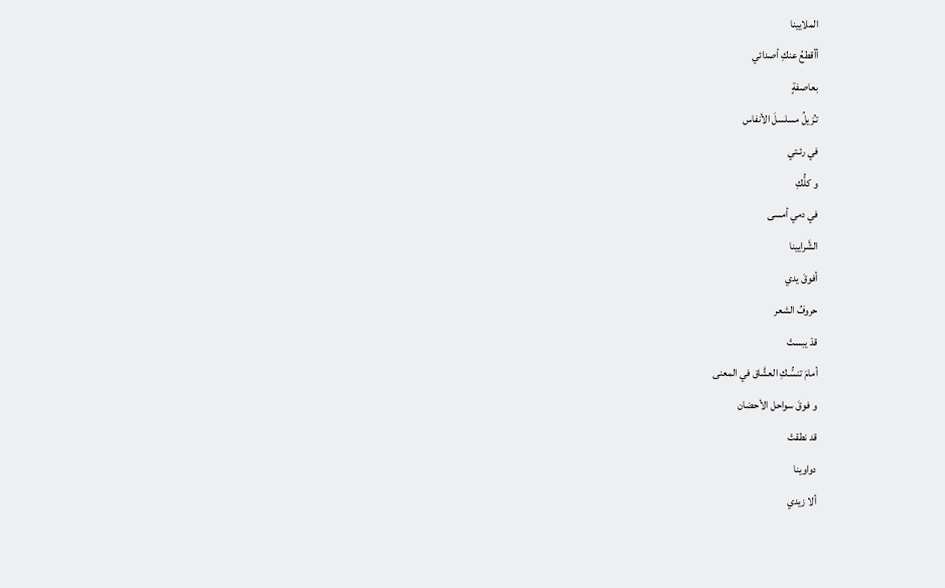الملايينا
أأقطعُ عنكِ أصدائي
بعاصفةٍ
تـُزيلُ مسلسلَ الأنفاس
في رئـتي
و كلُّكِ
في دمي أمسى
الشَّرايينا
أفوقَ يدي
حروفُ الشعر
قدْ يبستْ
أمامَ تنسُّـكِ العشَّاق في المعنى
و فوقَ سواحل الأحضان
قد نطقتْ
دواوينا
ألا زيدي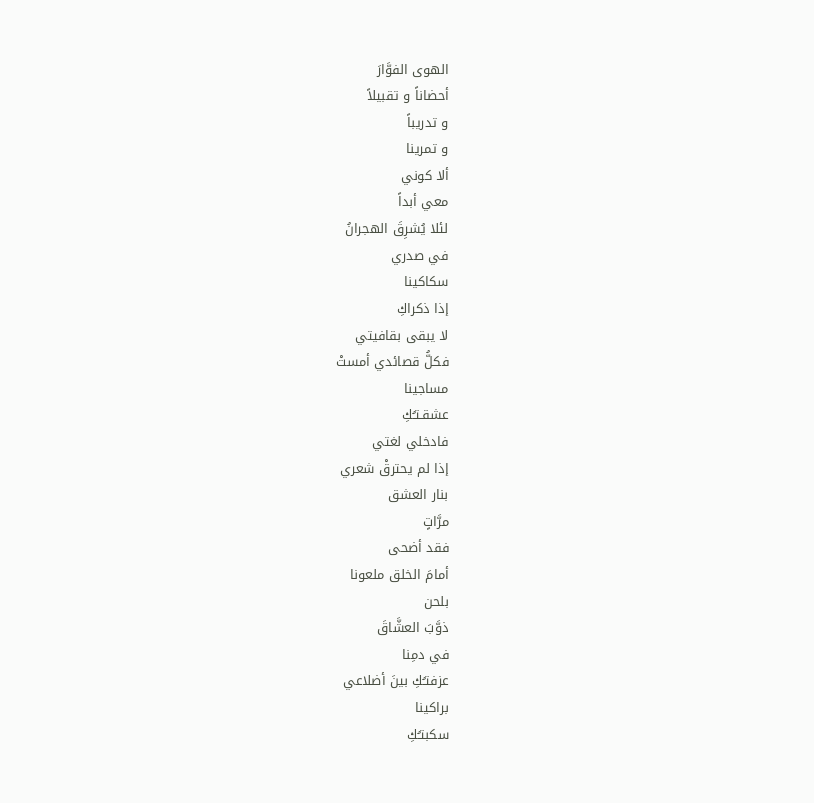الهوى الفوَّارَ
أحضاناً و تقبيلاً
و تدريباً
و تمرينا
ألا كوني
معي أبداً
لئلا يُشرِقَ الهجرانُ
في صدري
سكاكينا
إذا ذكراكِ
لا يبقى بقافيتي
فكلُّ قصائدي أمستْ
مساجينا
عشقـتـُكِ
فادخلي لغتي
إذا لم يحترقْ شعري
بنار العشق
مرَّاتٍ
فقد أضحى
أمامَ الخلق ملعونا
بلحن
ذوَّبَ العشَّاقَ
في دمِنا
عزفتـُكِ بينَ أضلاعي
براكينا
سكبتـُكِ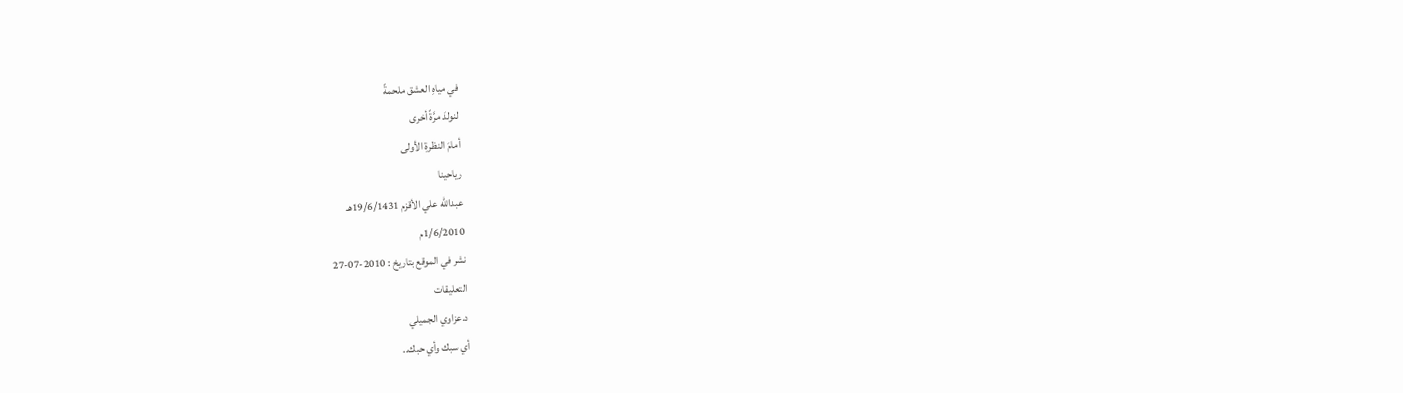في مياهِ العشق ملحمةً
لنولدَ مرَّةً أخرى
أمامَ النظرةِ الأولى
رياحينا
عبدالله علي الأقزم 19/6/1431هـ
1/6/2010م
نشر في الموقع بتاريخ : 2010-07-27
التعليقات
د.عزاوي الجميلي
أي سبك وأي حبك..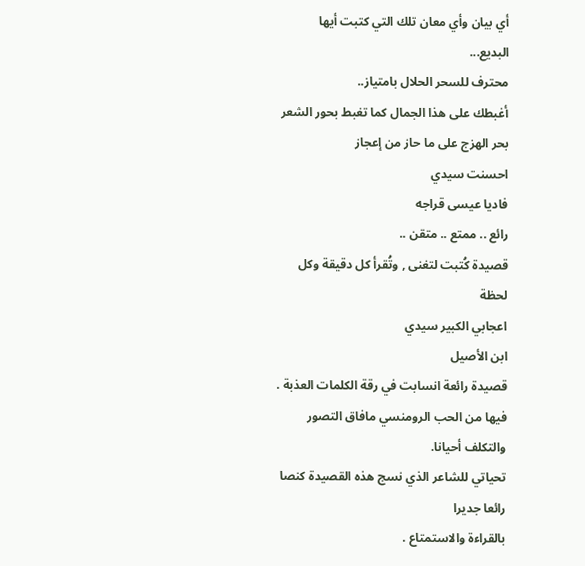أي بيان وأي معان تلك التي كتبت أيها البديع...
محترف للسحر الحلال بامتياز..
أغبطك على هذا الجمال كما تغبط بحور الشعر بحر الهزج على ما حاز من إعجاز
احسنت سيدي
فاديا عيسى قراجه
رائع .. ممتع .. متقن ..
قصيدة كُتبت لتغنى , وتُقرأ كل دقيقة وكل لحظة
اعجابي الكبير سيدي
ابن الأصيل
قصيدة رائعة انسابت في رقة الكلمات العذبة .
فيها من الحب الرومنسي مافاق التصور والتكلف أحيانا.
تحياتي للشاعر الذي نسج هذه القصيدة كنصا رائعا جديرا
بالقراءة والاستمتاع .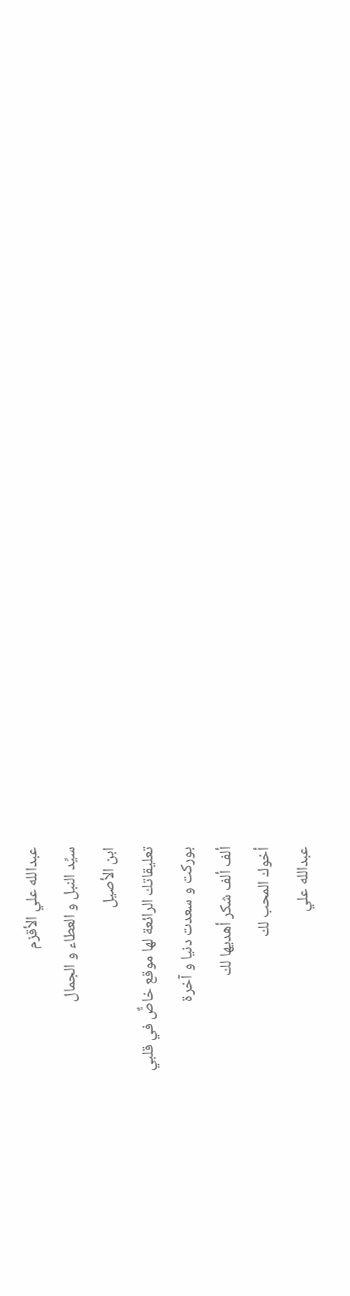عبدالله علي الأقزم
سيِّد النبل و العطاء و الجمال
ابن الأصيل
تعليقاتك الرائعة لها موقع خاصٌّ في قلبي
بوركت و سعدت دنيا و آخرة
ألف ألف شكر أهديها لك
أخوك المحب لك
عبدالله علي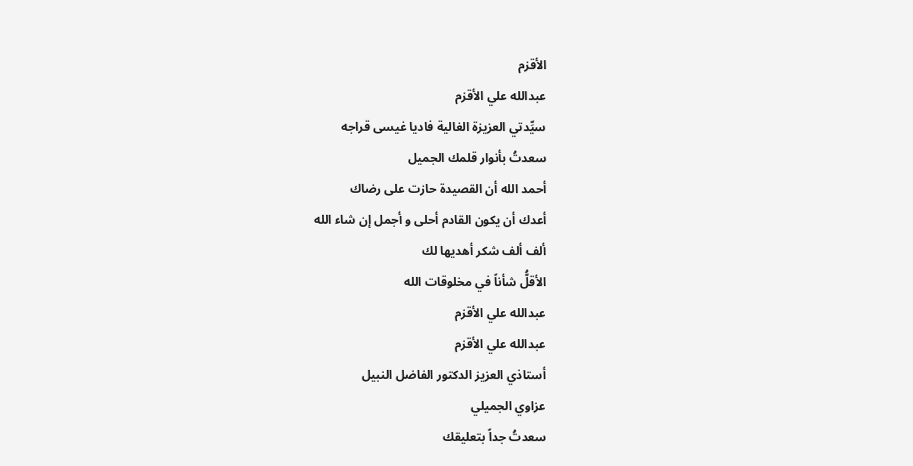الأقزم
عبدالله علي الأقزم
سيِّدتي العزيزة الغالية فاديا غيسى قراجه
سعدتُ بأنوار قلمك الجميل
أحمد الله أن القصيدة حازت على رضاك
أعدك أن يكون القادم أحلى و أجمل إن شاء الله
ألف ألف شكر أهديها لك
الأقلُّ شأناً في مخلوقات الله
عبدالله علي الأقزم
عبدالله علي الأقزم
أستاذي العزيز الدكتور الفاضل النبيل
عزاوي الجميلي
سعدتُ جداً بتعليقك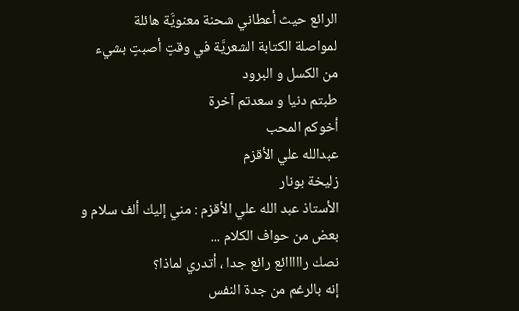الرائع حيث أعطاني شحنة معنويَّة هائلة
لمواصلة الكتابة الشعريَّة في وقتٍ أصبتٍ بشيء
من الكسل و البرود
طبتم دنيا و سعدتم آخرة
أخوكم المحب
عبدالله علي الأقزم
زليخة بونار
الأستاذ عبد الله علي الأقزم : مني إليك ألف سلام و بعض من حواف الكلام ...
نصك رااااائع رائع جدا ، أتدري لماذا؟
إنه بالرغم من جدة النفس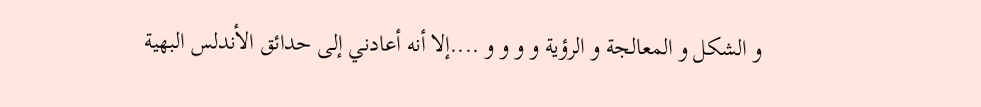و الشكل و المعالجة و الرؤية و و و و ....إلا أنه أعادني إلى حدائق الأندلس البهية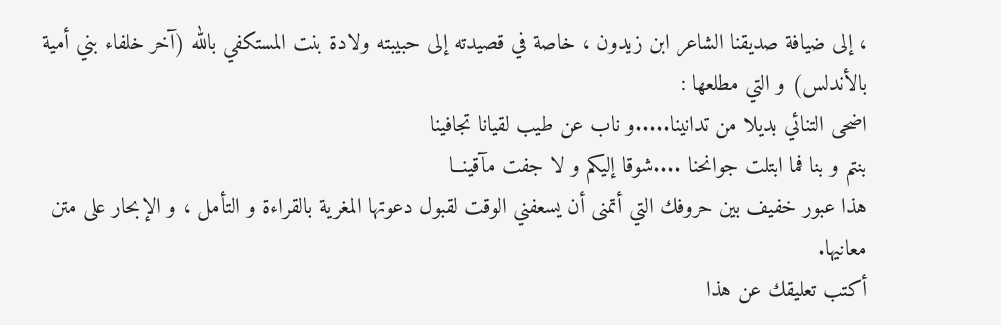، إلى ضيافة صديقنا الشاعر ابن زيدون ، خاصة في قصيدته إلى حبيبته ولادة بنت المستكفي بالله (آخر خلفاء بني أمية بالأندلس) و التي مطلعها :
اضحى التنائي بديلا من تدانينا.....و ناب عن طيب لقيانا تجافينا
بنتم و بنا فما ابتلت جوانحنا ....شوقا إليكم و لا جفت مآقينــا
هذا عبور خفيف بين حروفك التي أتمنى أن يسعفني الوقت لقبول دعوتها المغرية بالقراءة و التأمل ، و الإبحار على متن معانيها.
أكتب تعليقك عن هذا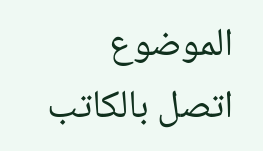الموضوع
اتصل بالكاتب